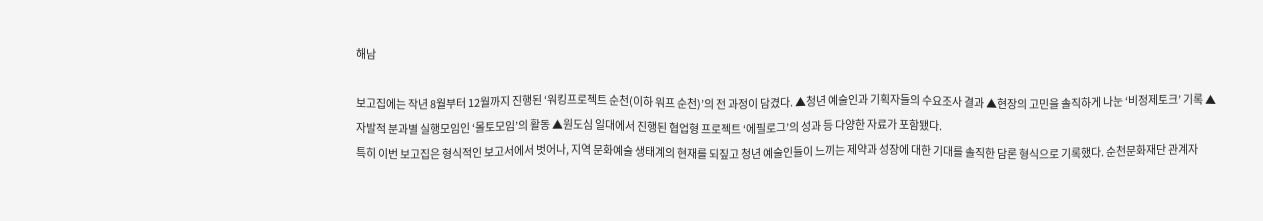해남

보고집에는 작년 8월부터 12월까지 진행된 ‘워킹프로젝트 순천(이하 워프 순천)’의 전 과정이 담겼다. ▲청년 예술인과 기획자들의 수요조사 결과 ▲현장의 고민을 솔직하게 나눈 ‘비정제토크’ 기록 ▲자발적 분과별 실행모임인 ‘몰토모임’의 활동 ▲원도심 일대에서 진행된 협업형 프로젝트 ‘에필로그’의 성과 등 다양한 자료가 포함됐다.
특히 이번 보고집은 형식적인 보고서에서 벗어나, 지역 문화예술 생태계의 현재를 되짚고 청년 예술인들이 느끼는 제약과 성장에 대한 기대를 솔직한 담론 형식으로 기록했다. 순천문화재단 관계자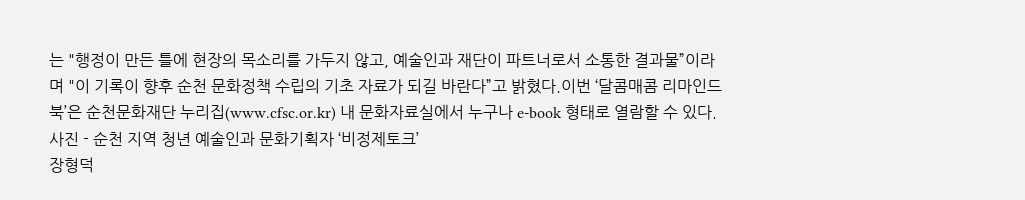는 "행정이 만든 틀에 현장의 목소리를 가두지 않고, 예술인과 재단이 파트너로서 소통한 결과물”이라며 "이 기록이 향후 순천 문화정책 수립의 기초 자료가 되길 바란다”고 밝혔다.이번 ‘달콤매콤 리마인드북’은 순천문화재단 누리집(www.cfsc.or.kr) 내 문화자료실에서 누구나 e-book 형태로 열람할 수 있다.
사진 - 순천 지역 청년 예술인과 문화기획자 ‘비정제토크’
장형덕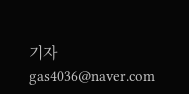기자 gas4036@naver.com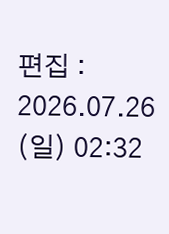편집 : 2026.07.26 (일) 02:32